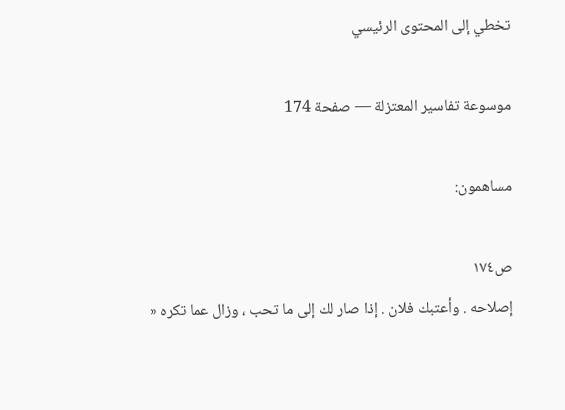تخطي إلى المحتوى الرئيسي

موسوعة تفاسير المعتزلة — صفحة 174

مساهمون:

ص١٧٤
إصلاحه . وأعتبك فلان . إذا صار لك إلى ما تحب ، وزال عما تكره «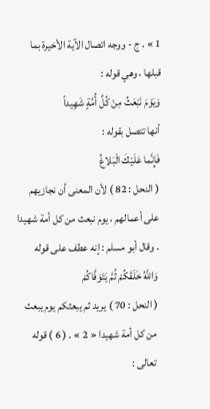1 » . ج - ووجه اتصال الآية الأخيرة بما قبلها ، وهي قوله :
وَيَوْمَ نَبْعَثُ مِنْ كُلِّ أُمَّةٍ شَهِيداً
أنها تتصل بقوله :
فَإِنَّما عَلَيْكَ الْبَلاغُ
( النحل : 82 ) لأن المعنى أن نجازيهم على أعمالهم ، يوم نبعث من كل أمة شهيدا . وقال أبو مسلم : إنه عطف على قوله
وَاللَّهُ خَلَقَكُمْ ثُمَّ يَتَوَفَّاكُمْ
( النحل : 70 ) يريد ثم يبعثكم يوم يبعث من كل أمة شهيدا « 2 » . ( 6 ) قوله تعالى :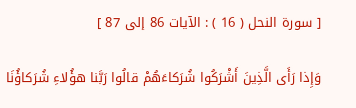[ سورة النحل ( 16 ) : الآيات 86 إلى 87 ]

وَإِذا رَأَى الَّذِينَ أَشْرَكُوا شُرَكاءَهُمْ قالُوا رَبَّنا هؤُلاءِ شُرَكاؤُنَا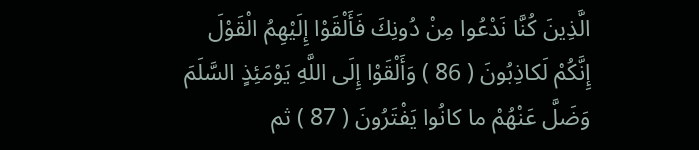الَّذِينَ كُنَّا نَدْعُوا مِنْ دُونِكَ فَأَلْقَوْا إِلَيْهِمُ الْقَوْلَ إِنَّكُمْ لَكاذِبُونَ ( 86 ) وَأَلْقَوْا إِلَى اللَّهِ يَوْمَئِذٍ السَّلَمَ وَضَلَّ عَنْهُمْ ما كانُوا يَفْتَرُونَ ( 87 ) ثم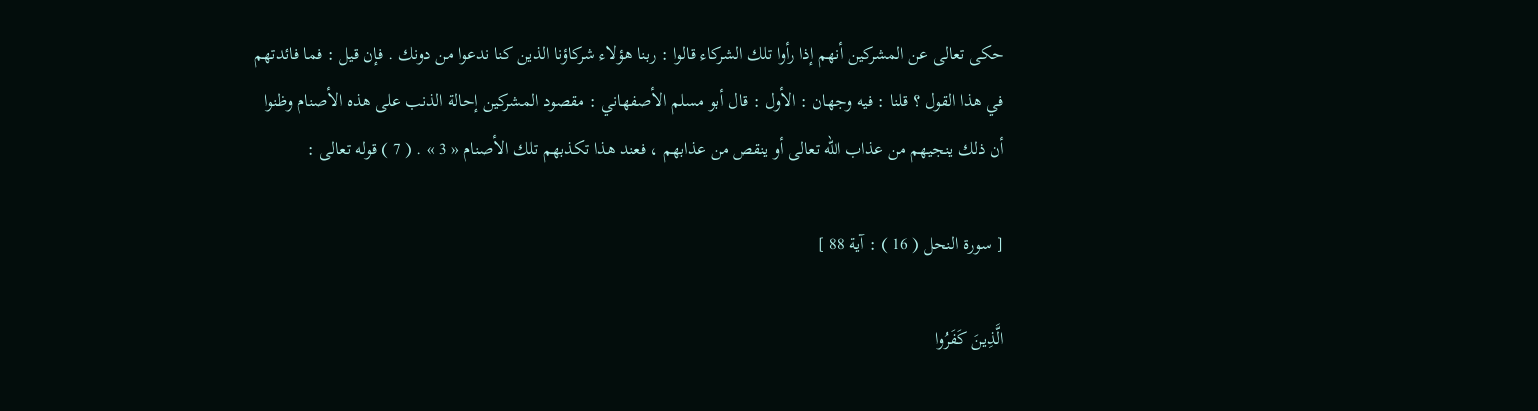حكى تعالى عن المشركين أنهم إذا رأوا تلك الشركاء قالوا : ربنا هؤلاء شركاؤنا الذين كنا ندعوا من دونك . فإن قيل : فما فائدتهم في هذا القول ؟ قلنا : فيه وجهان : الأول : قال أبو مسلم الأصفهاني : مقصود المشركين إحالة الذنب على هذه الأصنام وظنوا أن ذلك ينجيهم من عذاب اللّه تعالى أو ينقص من عذابهم ، فعند هذا تكذبهم تلك الأصنام « 3 » . ( 7 ) قوله تعالى :

[ سورة النحل ( 16 ) : آية 88 ]

الَّذِينَ كَفَرُوا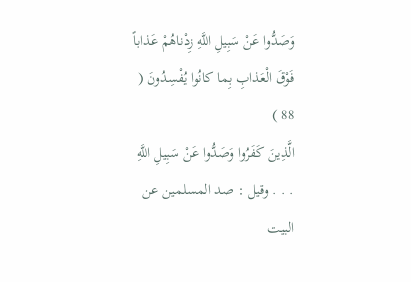وَصَدُّوا عَنْ سَبِيلِ اللَّهِ زِدْناهُمْ عَذاباً فَوْقَ الْعَذابِ بِما كانُوا يُفْسِدُونَ ( 88 )
الَّذِينَ كَفَرُوا وَصَدُّوا عَنْ سَبِيلِ اللَّهِ
. . . وقيل : صد المسلمين عن البيت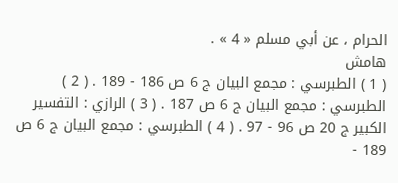الحرام ، عن أبي مسلم « 4 » .
هامش
( 1 ) الطبرسي : مجمع البيان ج 6 ص 186 - 189 . ( 2 ) الطبرسي : مجمع البيان ج 6 ص 187 . ( 3 ) الرازي : التفسير الكبير ج 20 ص 96 - 97 . ( 4 ) الطبرسي : مجمع البيان ج 6 ص 189 -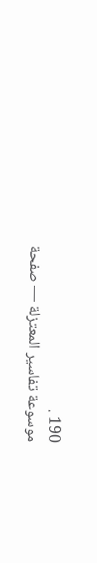190 .
موسوعة تفاسير المعتزلة — صفحة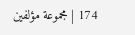174 | مجموعة مؤلفين